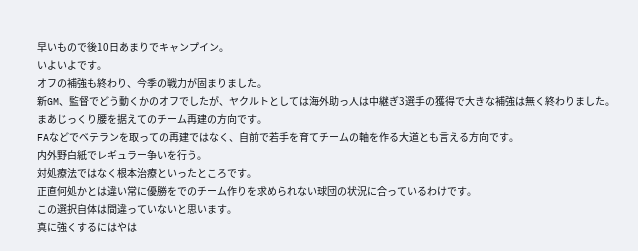早いもので後10日あまりでキャンプイン。
いよいよです。
オフの補強も終わり、今季の戦力が固まりました。
新GM、監督でどう動くかのオフでしたが、ヤクルトとしては海外助っ人は中継ぎ3選手の獲得で大きな補強は無く終わりました。
まあじっくり腰を据えてのチーム再建の方向です。
FAなどでベテランを取っての再建ではなく、自前で若手を育てチームの軸を作る大道とも言える方向です。
内外野白紙でレギュラー争いを行う。
対処療法ではなく根本治療といったところです。
正直何処かとは違い常に優勝をでのチーム作りを求められない球団の状況に合っているわけです。
この選択自体は間違っていないと思います。
真に強くするにはやは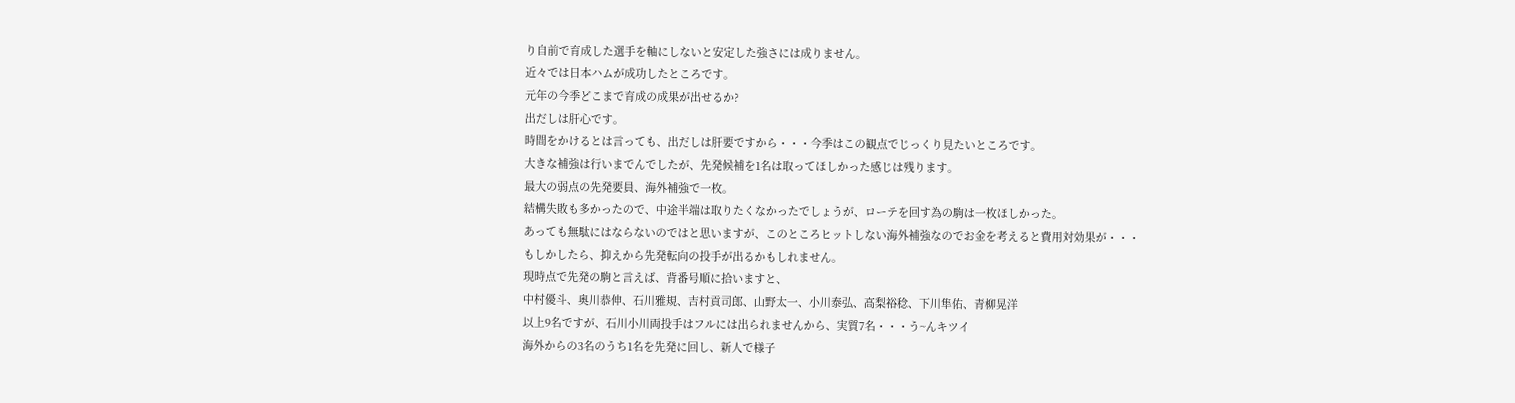り自前で育成した選手を軸にしないと安定した強さには成りません。
近々では日本ハムが成功したところです。
元年の今季どこまで育成の成果が出せるか?
出だしは肝心です。
時間をかけるとは言っても、出だしは肝要ですから・・・今季はこの観点でじっくり見たいところです。
大きな補強は行いまでんでしたが、先発候補を1名は取ってほしかった感じは残ります。
最大の弱点の先発要員、海外補強で一枚。
結構失敗も多かったので、中途半端は取りたくなかったでしょうが、ローテを回す為の駒は一枚ほしかった。
あっても無駄にはならないのではと思いますが、このところヒットしない海外補強なのでお金を考えると費用対効果が・・・
もしかしたら、抑えから先発転向の投手が出るかもしれません。
現時点で先発の駒と言えば、背番号順に拾いますと、
中村優斗、奥川恭伸、石川雅規、吉村貢司郎、山野太一、小川泰弘、高梨裕稔、下川隼佑、青柳晃洋
以上9名ですが、石川小川両投手はフルには出られませんから、実質7名・・・う~んキツイ
海外からの3名のうち1名を先発に回し、新人で様子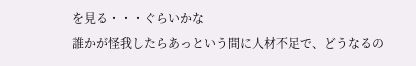を見る・・・ぐらいかな
誰かが怪我したらあっという間に人材不足で、どうなるの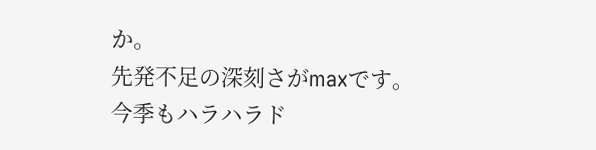か。
先発不足の深刻さがmaxです。
今季もハラハラド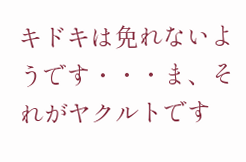キドキは免れないようです・・・ま、それがヤクルトです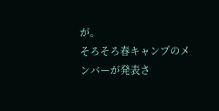が。
そろそろ春キャンプのメンバーが発表さ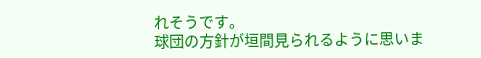れそうです。
球団の方針が垣間見られるように思いま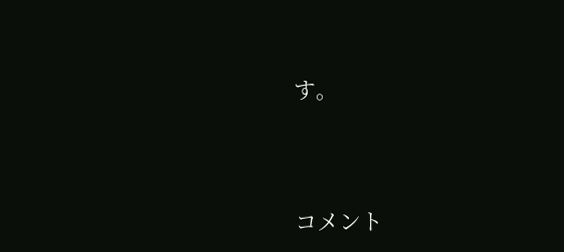す。




コメント